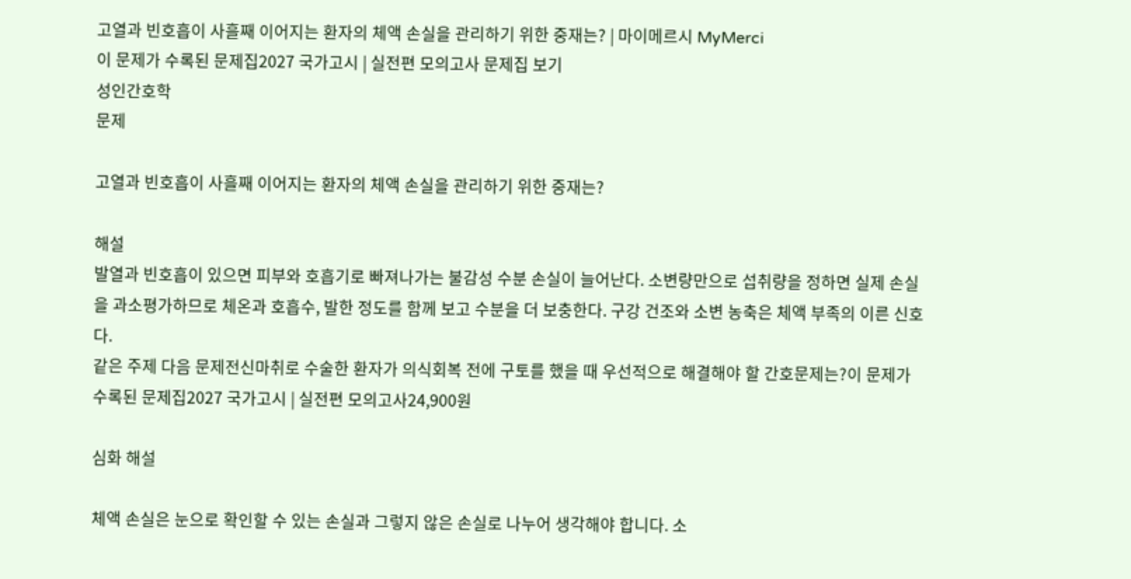고열과 빈호흡이 사흘째 이어지는 환자의 체액 손실을 관리하기 위한 중재는? | 마이메르시 MyMerci
이 문제가 수록된 문제집2027 국가고시 | 실전편 모의고사 문제집 보기
성인간호학
문제

고열과 빈호흡이 사흘째 이어지는 환자의 체액 손실을 관리하기 위한 중재는?

해설
발열과 빈호흡이 있으면 피부와 호흡기로 빠져나가는 불감성 수분 손실이 늘어난다. 소변량만으로 섭취량을 정하면 실제 손실을 과소평가하므로 체온과 호흡수, 발한 정도를 함께 보고 수분을 더 보충한다. 구강 건조와 소변 농축은 체액 부족의 이른 신호다.
같은 주제 다음 문제전신마취로 수술한 환자가 의식회복 전에 구토를 했을 때 우선적으로 해결해야 할 간호문제는?이 문제가 수록된 문제집2027 국가고시 | 실전편 모의고사24,900원

심화 해설

체액 손실은 눈으로 확인할 수 있는 손실과 그렇지 않은 손실로 나누어 생각해야 합니다. 소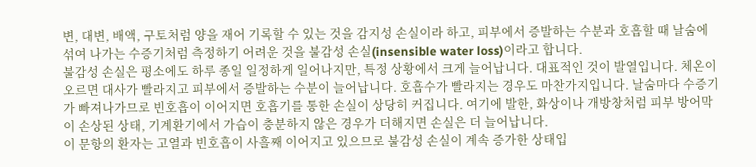변, 대변, 배액, 구토처럼 양을 재어 기록할 수 있는 것을 감지성 손실이라 하고, 피부에서 증발하는 수분과 호흡할 때 날숨에 섞여 나가는 수증기처럼 측정하기 어려운 것을 불감성 손실(insensible water loss)이라고 합니다.
불감성 손실은 평소에도 하루 종일 일정하게 일어나지만, 특정 상황에서 크게 늘어납니다. 대표적인 것이 발열입니다. 체온이 오르면 대사가 빨라지고 피부에서 증발하는 수분이 늘어납니다. 호흡수가 빨라지는 경우도 마찬가지입니다. 날숨마다 수증기가 빠져나가므로 빈호흡이 이어지면 호흡기를 통한 손실이 상당히 커집니다. 여기에 발한, 화상이나 개방창처럼 피부 방어막이 손상된 상태, 기계환기에서 가습이 충분하지 않은 경우가 더해지면 손실은 더 늘어납니다.
이 문항의 환자는 고열과 빈호흡이 사흘째 이어지고 있으므로 불감성 손실이 계속 증가한 상태입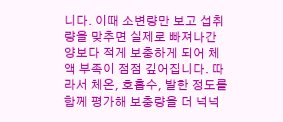니다. 이때 소변량만 보고 섭취량을 맞추면 실제로 빠져나간 양보다 적게 보충하게 되어 체액 부족이 점점 깊어집니다. 따라서 체온, 호흡수, 발한 정도를 함께 평가해 보충량을 더 넉넉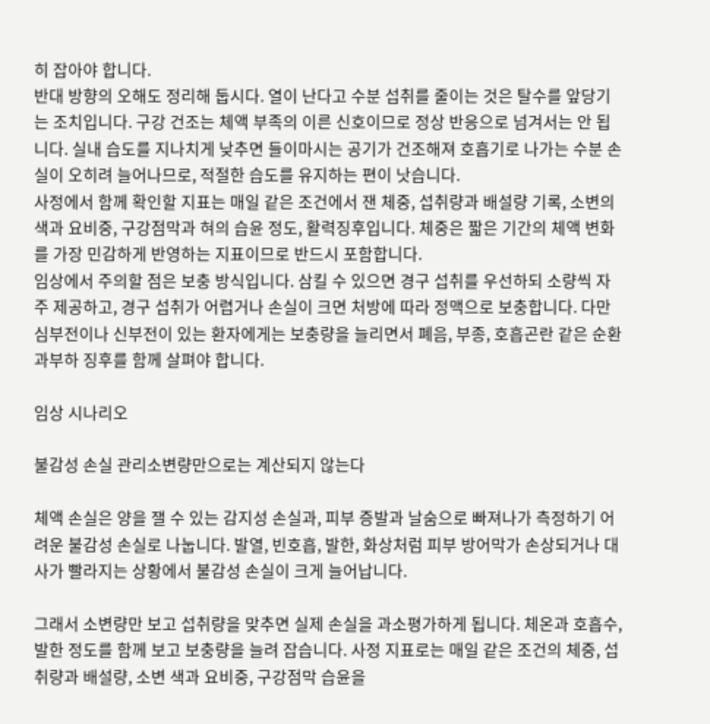히 잡아야 합니다.
반대 방향의 오해도 정리해 둡시다. 열이 난다고 수분 섭취를 줄이는 것은 탈수를 앞당기는 조치입니다. 구강 건조는 체액 부족의 이른 신호이므로 정상 반응으로 넘겨서는 안 됩니다. 실내 습도를 지나치게 낮추면 들이마시는 공기가 건조해져 호흡기로 나가는 수분 손실이 오히려 늘어나므로, 적절한 습도를 유지하는 편이 낫습니다.
사정에서 함께 확인할 지표는 매일 같은 조건에서 잰 체중, 섭취량과 배설량 기록, 소변의 색과 요비중, 구강점막과 혀의 습윤 정도, 활력징후입니다. 체중은 짧은 기간의 체액 변화를 가장 민감하게 반영하는 지표이므로 반드시 포함합니다.
임상에서 주의할 점은 보충 방식입니다. 삼킬 수 있으면 경구 섭취를 우선하되 소량씩 자주 제공하고, 경구 섭취가 어렵거나 손실이 크면 처방에 따라 정맥으로 보충합니다. 다만 심부전이나 신부전이 있는 환자에게는 보충량을 늘리면서 폐음, 부종, 호흡곤란 같은 순환과부하 징후를 함께 살펴야 합니다.

임상 시나리오

불감성 손실 관리소변량만으로는 계산되지 않는다

체액 손실은 양을 잴 수 있는 감지성 손실과, 피부 증발과 날숨으로 빠져나가 측정하기 어려운 불감성 손실로 나눕니다. 발열, 빈호흡, 발한, 화상처럼 피부 방어막가 손상되거나 대사가 빨라지는 상황에서 불감성 손실이 크게 늘어납니다.

그래서 소변량만 보고 섭취량을 맞추면 실제 손실을 과소평가하게 됩니다. 체온과 호흡수, 발한 정도를 함께 보고 보충량을 늘려 잡습니다. 사정 지표로는 매일 같은 조건의 체중, 섭취량과 배설량, 소변 색과 요비중, 구강점막 습윤을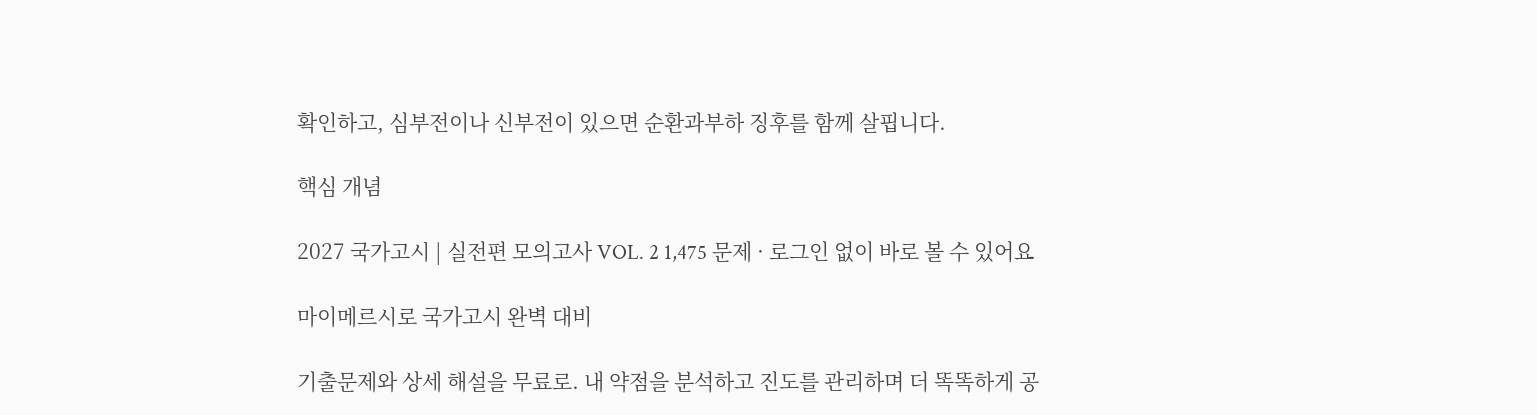확인하고, 심부전이나 신부전이 있으면 순환과부하 징후를 함께 살핍니다.

핵심 개념

2027 국가고시 | 실전편 모의고사 VOL. 2 1,475 문제 · 로그인 없이 바로 볼 수 있어요

마이메르시로 국가고시 완벽 대비

기출문제와 상세 해설을 무료로. 내 약점을 분석하고 진도를 관리하며 더 똑똑하게 공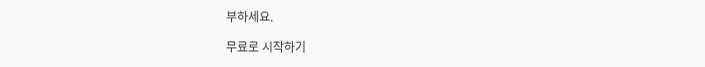부하세요.

무료로 시작하기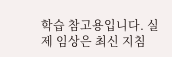학습 참고용입니다. 실제 임상은 최신 지침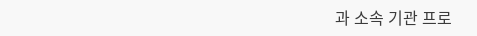과 소속 기관 프로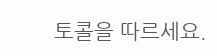토콜을 따르세요.